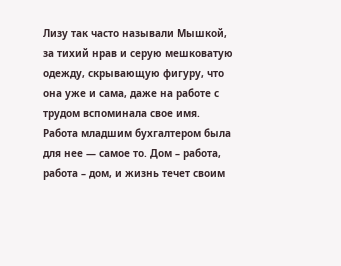Лизу так часто называли Мышкой, за тихий нрав и серую мешковатую одежду, скрывающую фигуру, что она уже и сама, даже на работе с трудом вспоминала свое имя.
Работа младшим бухгалтером была для нее — самое то. Дом – работа, работа – дом, и жизнь течет своим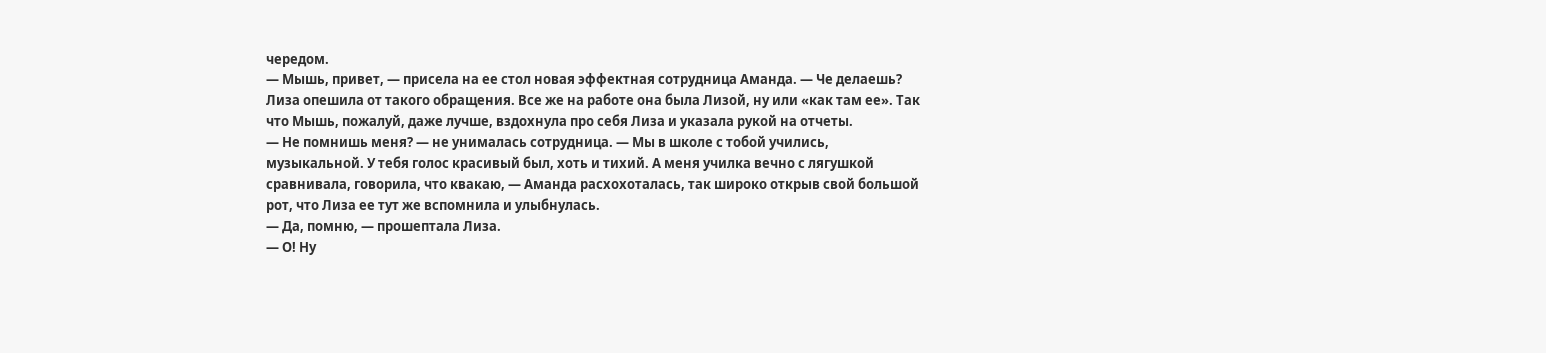чередом.
— Мышь, привет, — присела на ее стол новая эффектная сотрудница Аманда. — Че делаешь?
Лиза опешила от такого обращения. Все же на работе она была Лизой, ну или «как там ее». Так что Мышь, пожалуй, даже лучше, вздохнула про себя Лиза и указала рукой на отчеты.
— Не помнишь меня? — не унималась сотрудница. — Мы в школе с тобой учились, музыкальной. У тебя голос красивый был, хоть и тихий. А меня училка вечно с лягушкой сравнивала, говорила, что квакаю, — Аманда расхохоталась, так широко открыв свой большой рот, что Лиза ее тут же вспомнила и улыбнулась.
— Да, помню, — прошептала Лиза.
— О! Ну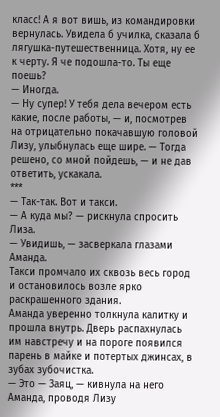класс! А я вот вишь, из командировки вернулась. Увидела б училка, сказала б лягушка-путешественница. Хотя, ну ее к черту. Я че подошла-то. Ты еще поешь?
— Иногда.
— Ну супер! У тебя дела вечером есть какие, после работы, — и, посмотрев на отрицательно покачавшую головой Лизу, улыбнулась еще шире. — Тогда решено, со мной пойдешь, — и не дав ответить, ускакала.
***
— Так-так. Вот и такси.
— А куда мы? — рискнула спросить Лиза.
— Увидишь, — засверкала глазами Аманда.
Такси промчало их сквозь весь город и остановилось возле ярко раскрашенного здания.
Аманда уверенно толкнула калитку и прошла внутрь. Дверь распахнулась им навстречу и на пороге появился парень в майке и потертых джинсах, в зубах зубочистка.
— Это — Заяц, — кивнула на него Аманда, проводя Лизу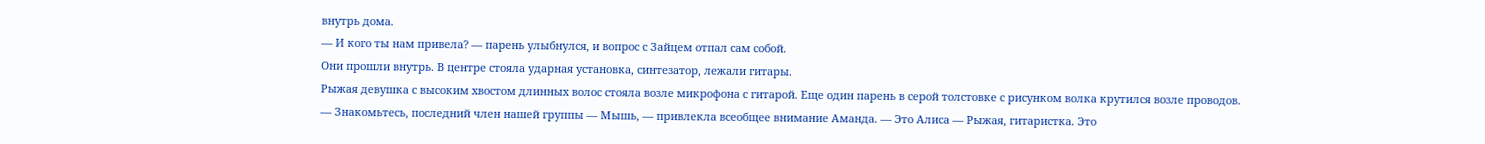внутрь дома.
— И кого ты нам привела? — парень улыбнулся, и вопрос с Зайцем отпал сам собой.
Они прошли внутрь. В центре стояла ударная установка, синтезатор, лежали гитары.
Рыжая девушка с высоким хвостом длинных волос стояла возле микрофона с гитарой. Еще один парень в серой толстовке с рисунком волка крутился возле проводов.
— Знакомьтесь, последний член нашей группы — Мышь, — привлекла всеобщее внимание Аманда. — Это Алиса — Рыжая, гитаристка. Это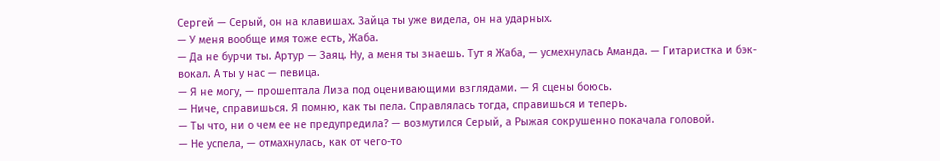Сергей — Серый, он на клавишах. Зайца ты уже видела, он на ударных.
— У меня вообще имя тоже есть, Жаба.
— Да не бурчи ты. Артур — Заяц. Ну, а меня ты знаешь. Тут я Жаба, — усмехнулась Аманда. — Гитаристка и бэк-вокал. А ты у нас — певица.
— Я не могу, — прошептала Лиза под оценивающими взглядами. — Я сцены боюсь.
— Ниче, справишься. Я помню, как ты пела. Справлялась тогда, справишься и теперь.
— Ты что, ни о чем ее не предупредила? — возмутился Серый, а Рыжая сокрушенно покачала головой.
— Не успела, — отмахнулась, как от чего-то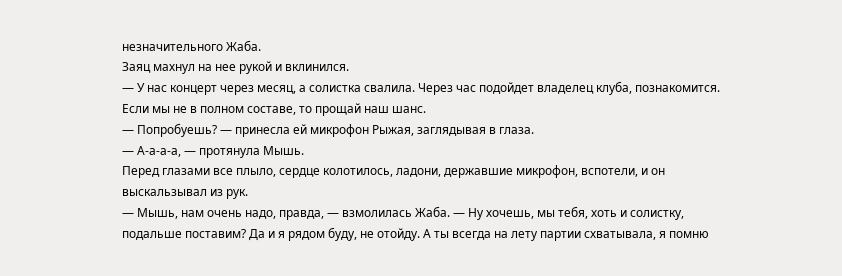незначительного Жаба.
Заяц махнул на нее рукой и вклинился.
— У нас концерт через месяц, а солистка свалила. Через час подойдет владелец клуба, познакомится. Если мы не в полном составе, то прощай наш шанс.
— Попробуешь? — принесла ей микрофон Рыжая, заглядывая в глаза.
— А-а-а-а, — протянула Мышь.
Перед глазами все плыло, сердце колотилось, ладони, державшие микрофон, вспотели, и он выскальзывал из рук.
— Мышь, нам очень надо, правда, — взмолилась Жаба. — Ну хочешь, мы тебя, хоть и солистку, подальше поставим? Да и я рядом буду, не отойду. А ты всегда на лету партии схватывала, я помню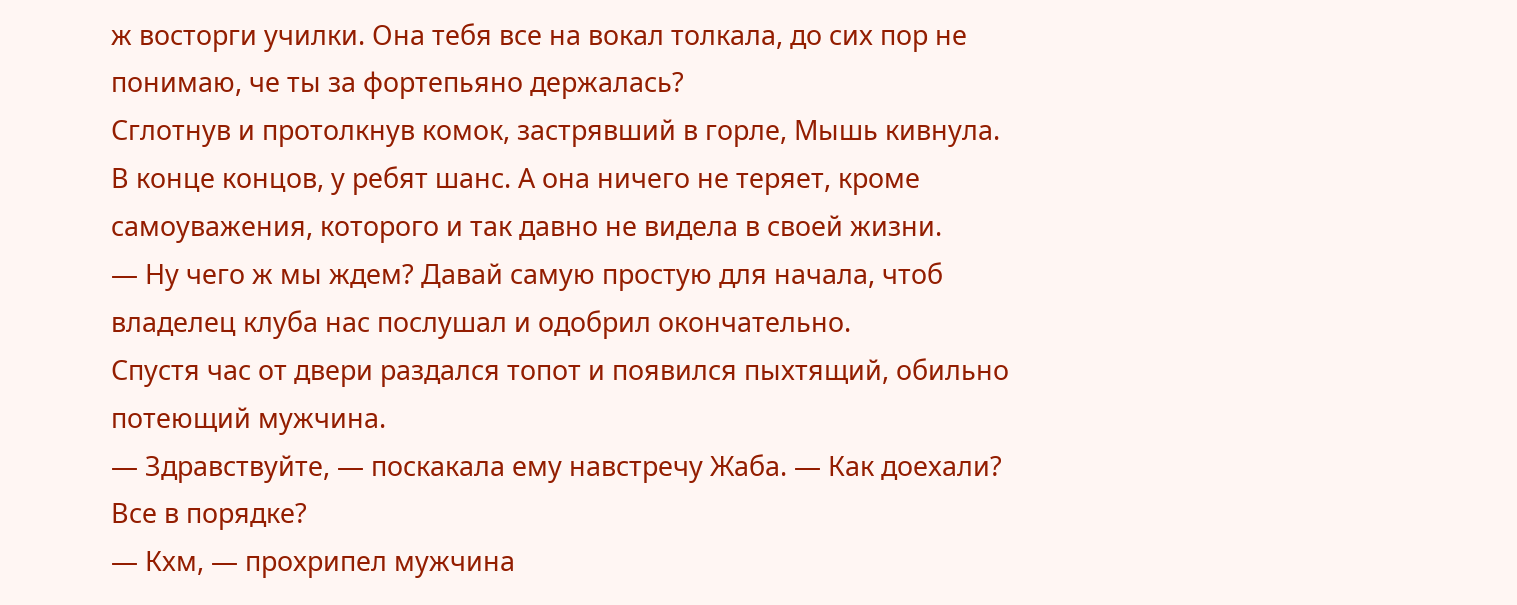ж восторги училки. Она тебя все на вокал толкала, до сих пор не понимаю, че ты за фортепьяно держалась?
Сглотнув и протолкнув комок, застрявший в горле, Мышь кивнула. В конце концов, у ребят шанс. А она ничего не теряет, кроме самоуважения, которого и так давно не видела в своей жизни.
— Ну чего ж мы ждем? Давай самую простую для начала, чтоб владелец клуба нас послушал и одобрил окончательно.
Спустя час от двери раздался топот и появился пыхтящий, обильно потеющий мужчина.
— Здравствуйте, — поскакала ему навстречу Жаба. — Как доехали? Все в порядке?
— Кхм, — прохрипел мужчина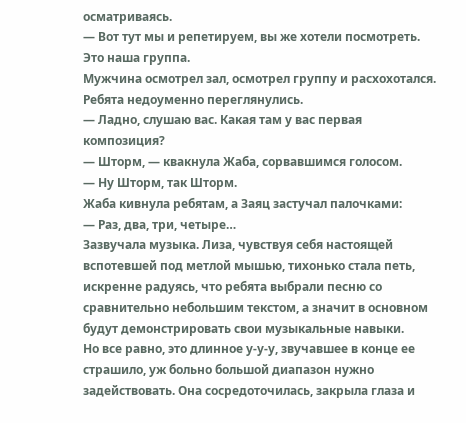осматриваясь.
— Вот тут мы и репетируем, вы же хотели посмотреть. Это наша группа.
Мужчина осмотрел зал, осмотрел группу и расхохотался. Ребята недоуменно переглянулись.
— Ладно, слушаю вас. Какая там у вас первая композиция?
— Шторм, — квакнула Жаба, сорвавшимся голосом.
— Ну Шторм, так Шторм.
Жаба кивнула ребятам, а Заяц застучал палочками:
— Раз, два, три, четыре…
Зазвучала музыка. Лиза, чувствуя себя настоящей вспотевшей под метлой мышью, тихонько стала петь, искренне радуясь, что ребята выбрали песню со сравнительно небольшим текстом, а значит в основном будут демонстрировать свои музыкальные навыки.
Но все равно, это длинное у-у-у, звучавшее в конце ее страшило, уж больно большой диапазон нужно задействовать. Она сосредоточилась, закрыла глаза и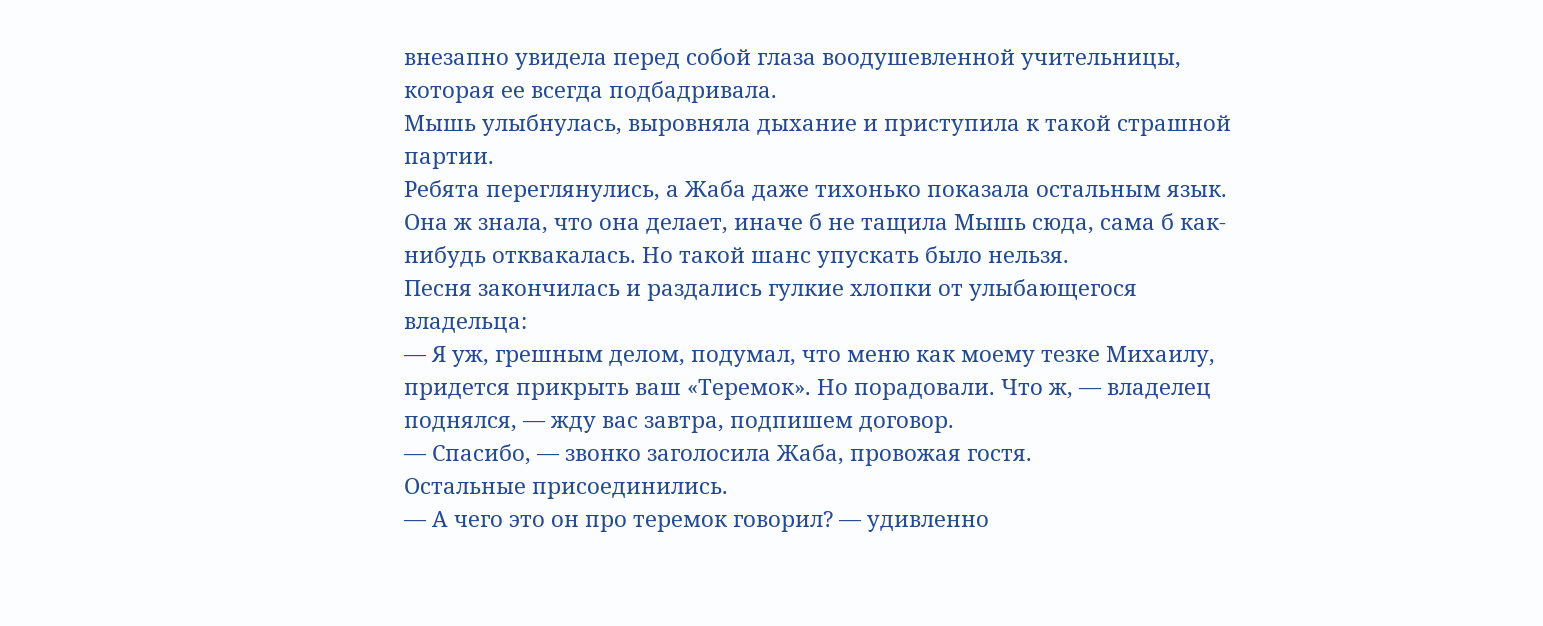внезапно увидела перед собой глаза воодушевленной учительницы, которая ее всегда подбадривала.
Мышь улыбнулась, выровняла дыхание и приступила к такой страшной партии.
Ребята переглянулись, а Жаба даже тихонько показала остальным язык. Она ж знала, что она делает, иначе б не тащила Мышь сюда, сама б как-нибудь отквакалась. Но такой шанс упускать было нельзя.
Песня закончилась и раздались гулкие хлопки от улыбающегося владельца:
— Я уж, грешным делом, подумал, что меню как моему тезке Михаилу, придется прикрыть ваш «Теремок». Но порадовали. Что ж, — владелец поднялся, — жду вас завтра, подпишем договор.
— Спасибо, — звонко заголосила Жаба, провожая гостя.
Остальные присоединились.
— А чего это он про теремок говорил? — удивленно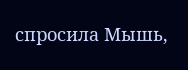спросила Мышь,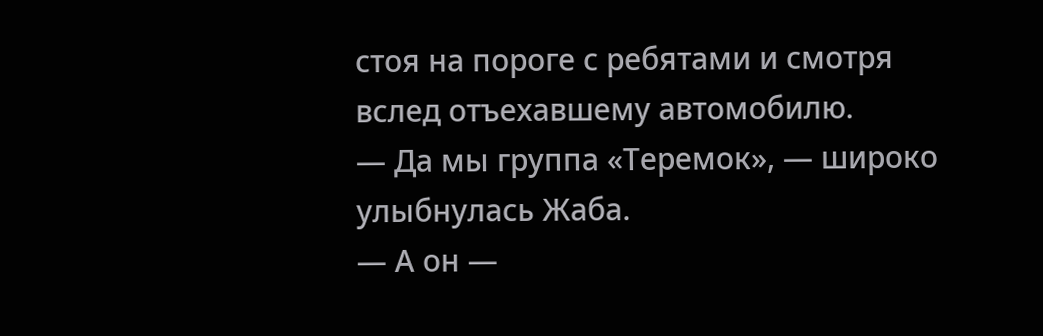стоя на пороге с ребятами и смотря вслед отъехавшему автомобилю.
— Да мы группа «Теремок», — широко улыбнулась Жаба.
— А он —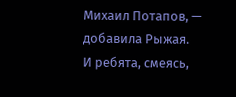Михаил Потапов, — добавила Рыжая.
И ребята, смеясь,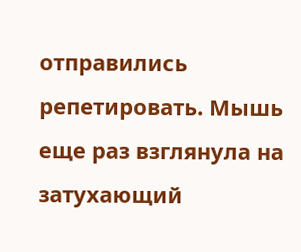отправились репетировать. Мышь еще раз взглянула на затухающий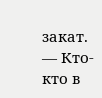закат.
— Кто-кто в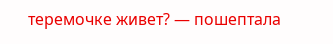теремочке живет? — пошептала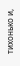тихонько и,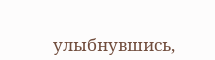улыбнувшись,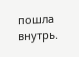пошла внутрь.